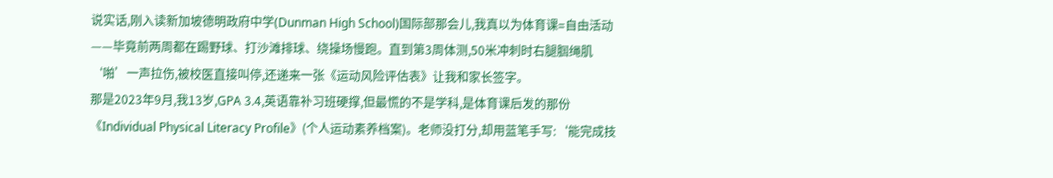说实话,刚入读新加坡德明政府中学(Dunman High School)国际部那会儿,我真以为体育课=自由活动——毕竟前两周都在踢野球、打沙滩排球、绕操场慢跑。直到第3周体测,50米冲刺时右腿腘绳肌‘啪’一声拉伤,被校医直接叫停,还递来一张《运动风险评估表》让我和家长签字。
那是2023年9月,我13岁,GPA 3.4,英语靠补习班硬撑,但最慌的不是学科,是体育课后发的那份《Individual Physical Literacy Profile》(个人运动素养档案)。老师没打分,却用蓝笔手写:‘能完成技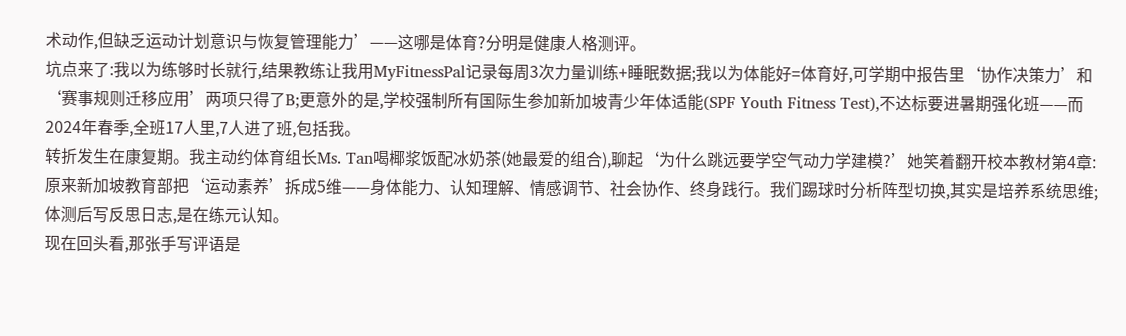术动作,但缺乏运动计划意识与恢复管理能力’——这哪是体育?分明是健康人格测评。
坑点来了:我以为练够时长就行,结果教练让我用MyFitnessPal记录每周3次力量训练+睡眠数据;我以为体能好=体育好,可学期中报告里‘协作决策力’和‘赛事规则迁移应用’两项只得了B;更意外的是,学校强制所有国际生参加新加坡青少年体适能(SPF Youth Fitness Test),不达标要进暑期强化班——而2024年春季,全班17人里,7人进了班,包括我。
转折发生在康复期。我主动约体育组长Ms. Tan喝椰浆饭配冰奶茶(她最爱的组合),聊起‘为什么跳远要学空气动力学建模?’她笑着翻开校本教材第4章:原来新加坡教育部把‘运动素养’拆成5维——身体能力、认知理解、情感调节、社会协作、终身践行。我们踢球时分析阵型切换,其实是培养系统思维;体测后写反思日志,是在练元认知。
现在回头看,那张手写评语是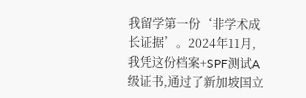我留学第一份‘非学术成长证据’。2024年11月,我凭这份档案+SPF测试A级证书,通过了新加坡国立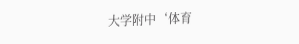大学附中‘体育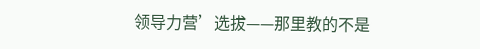领导力营’选拔——那里教的不是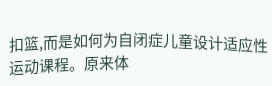扣篮,而是如何为自闭症儿童设计适应性运动课程。原来体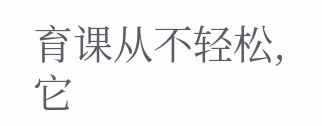育课从不轻松,它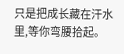只是把成长藏在汗水里,等你弯腰拾起。